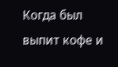Когда был выпит кофе и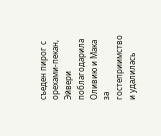съеден пирог с орехами-пекан, Эйвери поблагодарила Оливию и Мака за гостеприимство и удалилась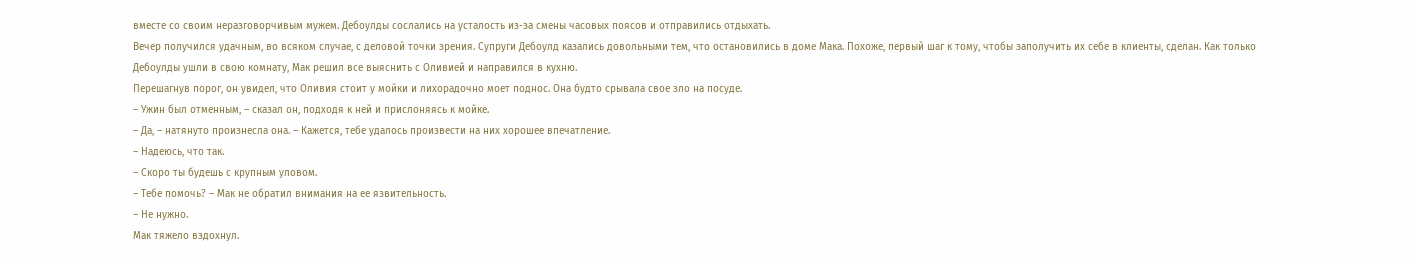вместе со своим неразговорчивым мужем. Дебоулды сослались на усталость из-за смены часовых поясов и отправились отдыхать.
Вечер получился удачным, во всяком случае, с деловой точки зрения. Супруги Дебоулд казались довольными тем, что остановились в доме Мака. Похоже, первый шаг к тому, чтобы заполучить их себе в клиенты, сделан. Как только Дебоулды ушли в свою комнату, Мак решил все выяснить с Оливией и направился в кухню.
Перешагнув порог, он увидел, что Оливия стоит у мойки и лихорадочно моет поднос. Она будто срывала свое зло на посуде.
– Ужин был отменным, – сказал он, подходя к ней и прислоняясь к мойке.
– Да, – натянуто произнесла она. – Кажется, тебе удалось произвести на них хорошее впечатление.
– Надеюсь, что так.
– Скоро ты будешь с крупным уловом.
– Тебе помочь? – Мак не обратил внимания на ее язвительность.
– Не нужно.
Мак тяжело вздохнул.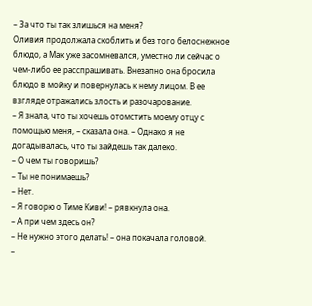– За что ты так злишься на меня?
Оливия продолжала скоблить и без того белоснежное блюдо, а Мак уже засомневался, уместно ли сейчас о чем-либо ее расспрашивать. Внезапно она бросила блюдо в мойку и повернулась к нему лицом. В ее взгляде отражались злость и разочарование.
– Я знала, что ты хочешь отомстить моему отцу с помощью меня, – сказала она. – Однако я не догадывалась, что ты зайдешь так далеко.
– О чем ты говоришь?
– Ты не понимаешь?
– Нет.
– Я говорю о Тиме Киви! – рявкнула она.
– А при чем здесь он?
– Не нужно этого делать! – она покачала головой.
–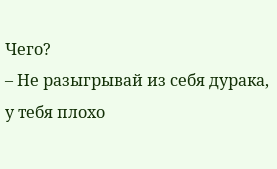Чего?
– Не разыгрывай из себя дурака, у тебя плохо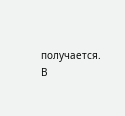получается. В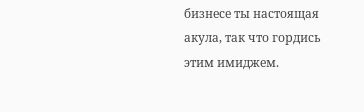бизнесе ты настоящая акула, так что гордись этим имиджем.